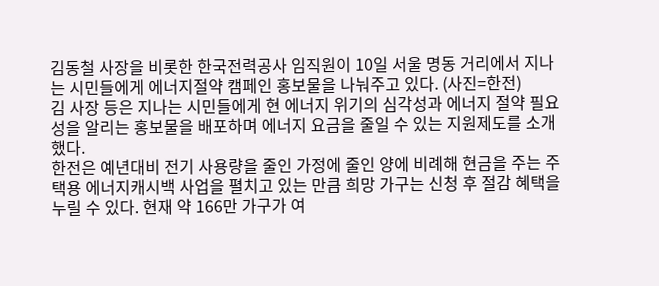김동철 사장을 비롯한 한국전력공사 임직원이 10일 서울 명동 거리에서 지나는 시민들에게 에너지절약 캠페인 홍보물을 나눠주고 있다. (사진=한전)
김 사장 등은 지나는 시민들에게 현 에너지 위기의 심각성과 에너지 절약 필요성을 알리는 홍보물을 배포하며 에너지 요금을 줄일 수 있는 지원제도를 소개했다.
한전은 예년대비 전기 사용량을 줄인 가정에 줄인 양에 비례해 현금을 주는 주택용 에너지캐시백 사업을 펼치고 있는 만큼 희망 가구는 신청 후 절감 혜택을 누릴 수 있다. 현재 약 166만 가구가 여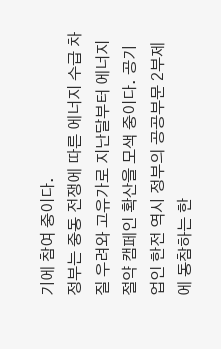기에 참여 중이다.
정부는 중동 전쟁에 따른 에너지 수급 차질 우려와 고유가로 지난달부터 에너지 절약 캠페인 확산을 모색 중이다. 공기업인 한전 역시 정부의 공공부문 2부제에 동참하는 한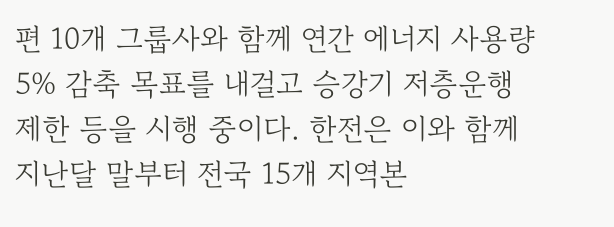편 10개 그룹사와 함께 연간 에너지 사용량 5% 감축 목표를 내걸고 승강기 저층운행 제한 등을 시행 중이다. 한전은 이와 함께 지난달 말부터 전국 15개 지역본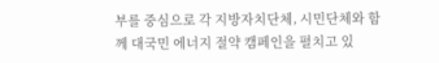부를 중심으로 각 지방자치단체, 시민단체와 함께 대국민 에너지 절약 캠페인을 펼치고 있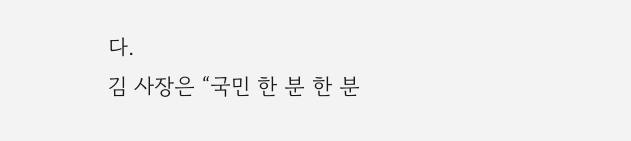다.
김 사장은 “국민 한 분 한 분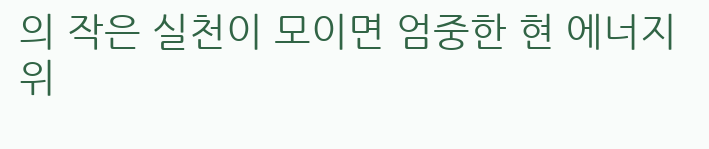의 작은 실천이 모이면 엄중한 현 에너지 위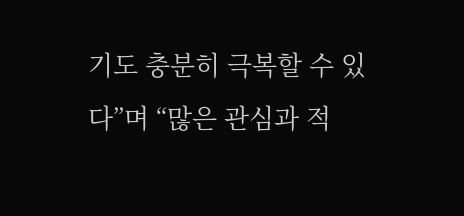기도 충분히 극복할 수 있다”며 “많은 관심과 적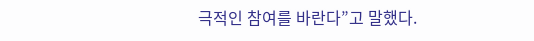극적인 참여를 바란다”고 말했다.